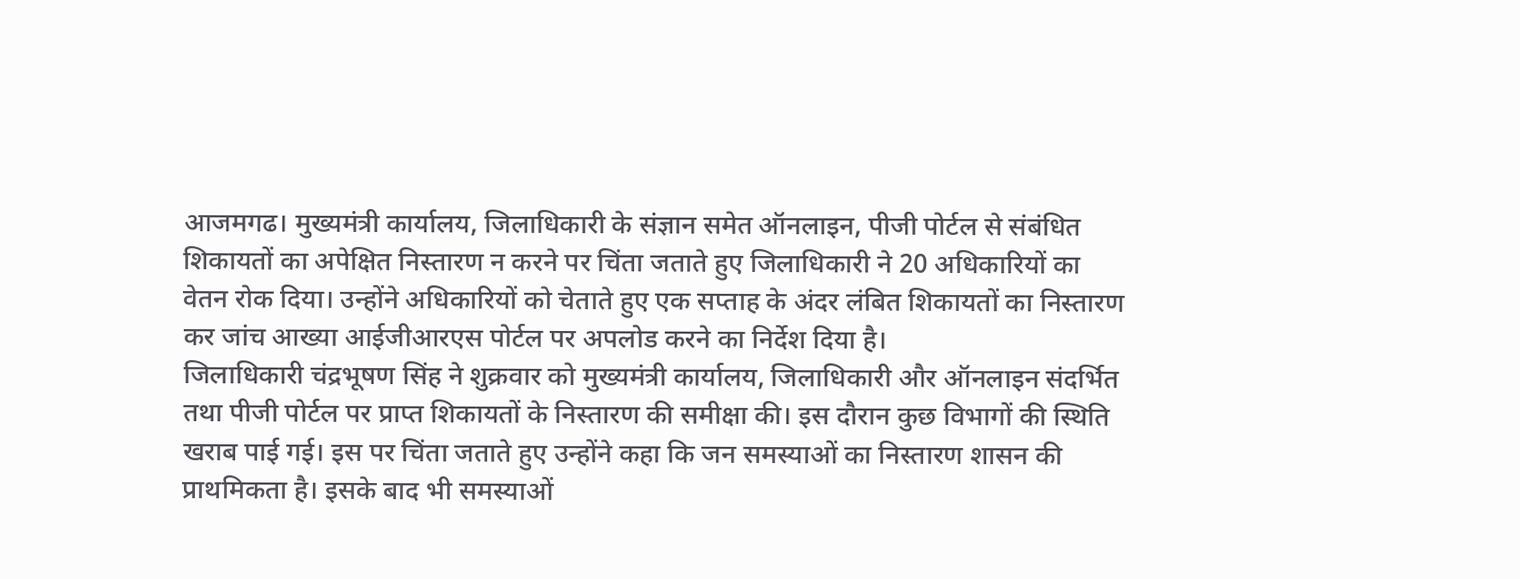आजमगढ। मुख्यमंत्री कार्यालय, जिलाधिकारी के संज्ञान समेत ऑनलाइन, पीजी पोर्टल से संबंधित शिकायतों का अपेक्षित निस्तारण न करने पर चिंता जताते हुए जिलाधिकारी ने 20 अधिकारियों का वेतन रोक दिया। उन्होंने अधिकारियों को चेताते हुए एक सप्ताह के अंदर लंबित शिकायतों का निस्तारण कर जांच आख्या आईजीआरएस पोर्टल पर अपलोड करने का निर्देश दिया है।
जिलाधिकारी चंद्रभूषण सिंह ने शुक्रवार को मुख्यमंत्री कार्यालय, जिलाधिकारी और ऑनलाइन संदर्भित तथा पीजी पोर्टल पर प्राप्त शिकायतों के निस्तारण की समीक्षा की। इस दौरान कुछ विभागों की स्थिति खराब पाई गई। इस पर चिंता जताते हुए उन्होंने कहा कि जन समस्याओं का निस्तारण शासन की प्राथमिकता है। इसके बाद भी समस्याओं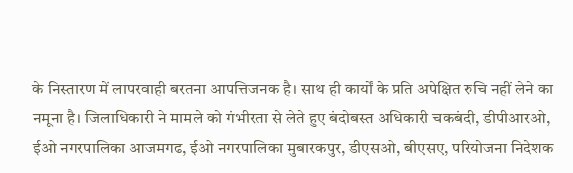के निस्तारण में लापरवाही बरतना आपत्तिजनक है। साथ ही कार्यों के प्रति अपेक्षित रुचि नहीं लेने का नमूना है। जिलाधिकारी ने मामले को गंभीरता से लेते हुए बंदोबस्त अधिकारी चकबंदी, डीपीआरओ, ईओ नगरपालिका आजमगढ, ईओ नगरपालिका मुबारकपुर, डीएसओ, बीएसए, परियोजना निदेशक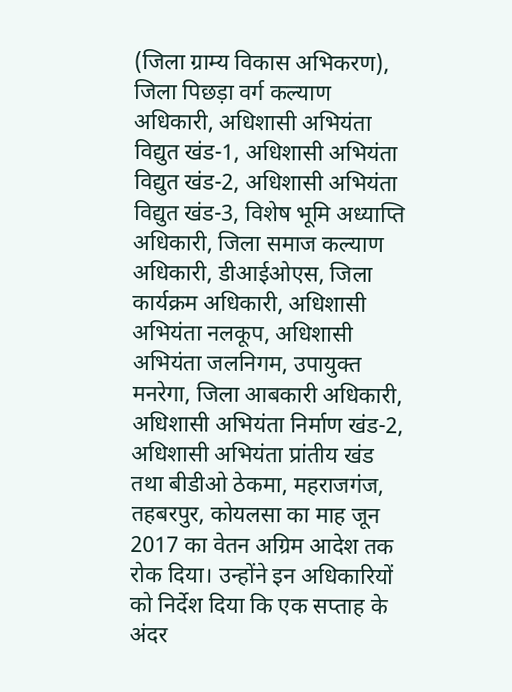(जिला ग्राम्य विकास अभिकरण), जिला पिछड़ा वर्ग कल्याण अधिकारी, अधिशासी अभियंता विद्युत खंड-1, अधिशासी अभियंता विद्युत खंड-2, अधिशासी अभियंता विद्युत खंड-3, विशेष भूमि अध्याप्ति अधिकारी, जिला समाज कल्याण अधिकारी, डीआईओएस, जिला कार्यक्रम अधिकारी, अधिशासी अभियंता नलकूप, अधिशासी अभियंता जलनिगम, उपायुक्त मनरेगा, जिला आबकारी अधिकारी, अधिशासी अभियंता निर्माण खंड-2, अधिशासी अभियंता प्रांतीय खंड तथा बीडीओ ठेकमा, महराजगंज, तहबरपुर, कोयलसा का माह जून 2017 का वेतन अग्रिम आदेश तक रोक दिया। उन्होंने इन अधिकारियों को निर्देश दिया कि एक सप्ताह के अंदर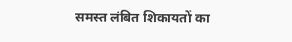समस्त लंबित शिकायतों का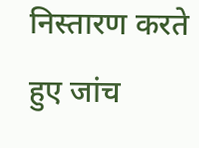निस्तारण करते हुए जांच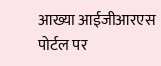आख्या आईजीआरएस पोर्टल पर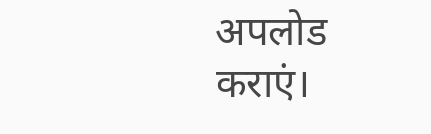अपलोड कराएं।